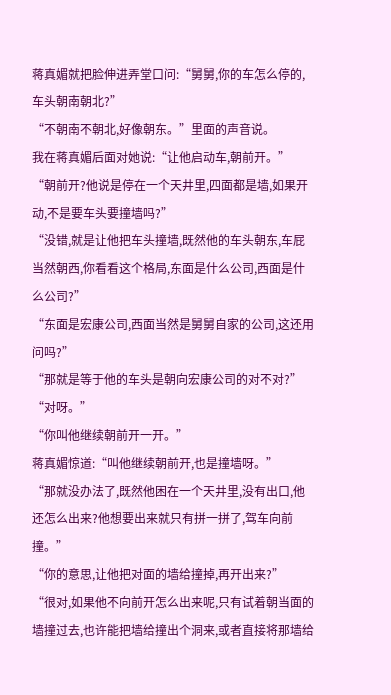蒋真媚就把脸伸进弄堂口问:“舅舅,你的车怎么停的,车头朝南朝北?”
“不朝南不朝北,好像朝东。”里面的声音说。
我在蒋真媚后面对她说:“让他启动车,朝前开。”
“朝前开?他说是停在一个天井里,四面都是墙,如果开动,不是要车头要撞墙吗?”
“没错,就是让他把车头撞墙,既然他的车头朝东,车屁当然朝西,你看看这个格局,东面是什么公司,西面是什么公司?”
“东面是宏康公司,西面当然是舅舅自家的公司,这还用问吗?”
“那就是等于他的车头是朝向宏康公司的对不对?”
“对呀。”
“你叫他继续朝前开一开。”
蒋真媚惊道:“叫他继续朝前开,也是撞墙呀。”
“那就没办法了,既然他困在一个天井里,没有出口,他还怎么出来?他想要出来就只有拼一拼了,驾车向前撞。”
“你的意思,让他把对面的墙给撞掉,再开出来?”
“很对,如果他不向前开怎么出来呢,只有试着朝当面的墙撞过去,也许能把墙给撞出个洞来,或者直接将那墙给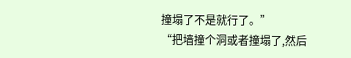撞塌了不是就行了。”
“把墙撞个洞或者撞塌了,然后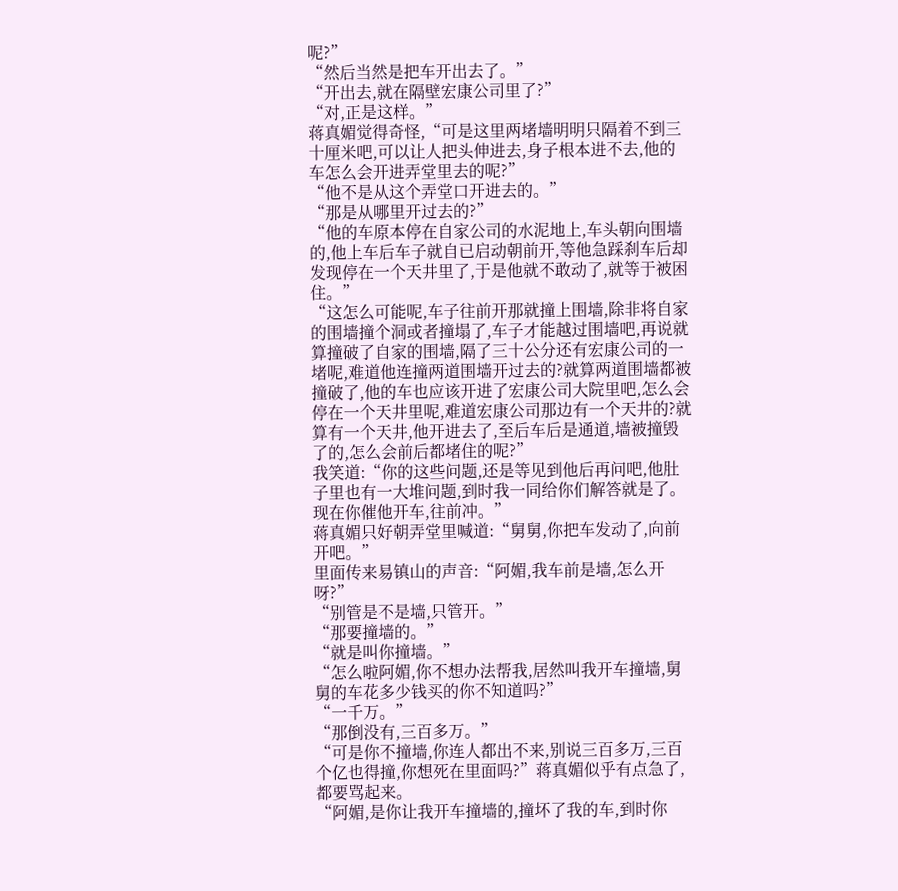呢?”
“然后当然是把车开出去了。”
“开出去,就在隔壁宏康公司里了?”
“对,正是这样。”
蒋真媚觉得奇怪,“可是这里两堵墙明明只隔着不到三十厘米吧,可以让人把头伸进去,身子根本进不去,他的车怎么会开进弄堂里去的呢?”
“他不是从这个弄堂口开进去的。”
“那是从哪里开过去的?”
“他的车原本停在自家公司的水泥地上,车头朝向围墙的,他上车后车子就自已启动朝前开,等他急踩刹车后却发现停在一个天井里了,于是他就不敢动了,就等于被困住。”
“这怎么可能呢,车子往前开那就撞上围墙,除非将自家的围墙撞个洞或者撞塌了,车子才能越过围墙吧,再说就算撞破了自家的围墙,隔了三十公分还有宏康公司的一堵呢,难道他连撞两道围墙开过去的?就算两道围墙都被撞破了,他的车也应该开进了宏康公司大院里吧,怎么会停在一个天井里呢,难道宏康公司那边有一个天井的?就算有一个天井,他开进去了,至后车后是通道,墙被撞毁了的,怎么会前后都堵住的呢?”
我笑道:“你的这些问题,还是等见到他后再问吧,他肚子里也有一大堆问题,到时我一同给你们解答就是了。现在你催他开车,往前冲。”
蒋真媚只好朝弄堂里喊道:“舅舅,你把车发动了,向前开吧。”
里面传来易镇山的声音:“阿媚,我车前是墙,怎么开呀?”
“别管是不是墙,只管开。”
“那要撞墙的。”
“就是叫你撞墙。”
“怎么啦阿媚,你不想办法帮我,居然叫我开车撞墙,舅舅的车花多少钱买的你不知道吗?”
“一千万。”
“那倒没有,三百多万。”
“可是你不撞墙,你连人都出不来,别说三百多万,三百个亿也得撞,你想死在里面吗?”蒋真媚似乎有点急了,都要骂起来。
“阿媚,是你让我开车撞墙的,撞坏了我的车,到时你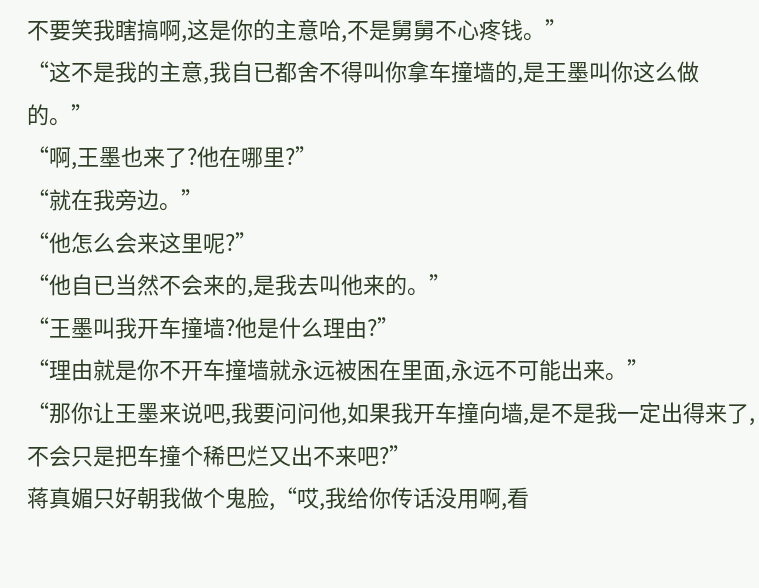不要笑我瞎搞啊,这是你的主意哈,不是舅舅不心疼钱。”
“这不是我的主意,我自已都舍不得叫你拿车撞墙的,是王墨叫你这么做的。”
“啊,王墨也来了?他在哪里?”
“就在我旁边。”
“他怎么会来这里呢?”
“他自已当然不会来的,是我去叫他来的。”
“王墨叫我开车撞墙?他是什么理由?”
“理由就是你不开车撞墙就永远被困在里面,永远不可能出来。”
“那你让王墨来说吧,我要问问他,如果我开车撞向墙,是不是我一定出得来了,不会只是把车撞个稀巴烂又出不来吧?”
蒋真媚只好朝我做个鬼脸,“哎,我给你传话没用啊,看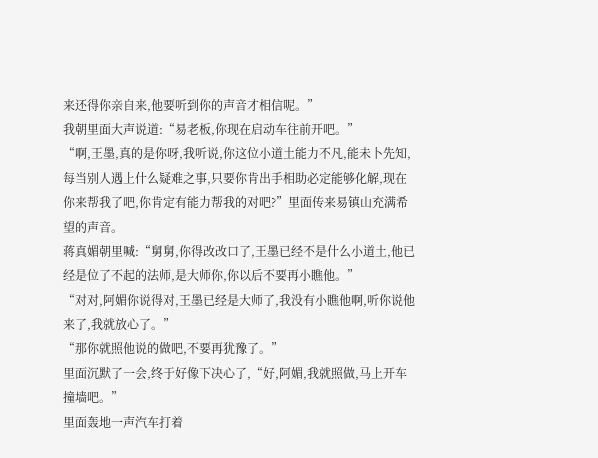来还得你亲自来,他要听到你的声音才相信呢。”
我朝里面大声说道:“易老板,你现在启动车往前开吧。”
“啊,王墨,真的是你呀,我听说,你这位小道土能力不凡,能未卜先知,每当别人遇上什么疑难之事,只要你肯出手相助必定能够化解,现在你来帮我了吧,你肯定有能力帮我的对吧?”里面传来易镇山充满希望的声音。
蒋真媚朝里喊:“舅舅,你得改改口了,王墨已经不是什么小道土,他已经是位了不起的法师,是大师你,你以后不要再小瞧他。”
“对对,阿媚你说得对,王墨已经是大师了,我没有小瞧他啊,听你说他来了,我就放心了。”
“那你就照他说的做吧,不要再犹豫了。”
里面沉默了一会,终于好像下决心了,“好,阿媚,我就照做,马上开车撞墙吧。”
里面轰地一声汽车打着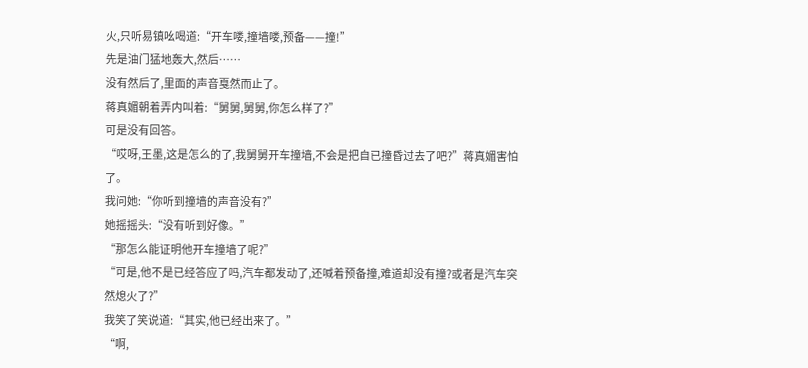火,只听易镇吆喝道:“开车喽,撞墙喽,预备——撞!”
先是油门猛地轰大,然后……
没有然后了,里面的声音戛然而止了。
蒋真媚朝着弄内叫着:“舅舅,舅舅,你怎么样了?”
可是没有回答。
“哎呀,王墨,这是怎么的了,我舅舅开车撞墙,不会是把自已撞昏过去了吧?”蒋真媚害怕了。
我问她:“你听到撞墙的声音没有?”
她摇摇头:“没有听到好像。”
“那怎么能证明他开车撞墙了呢?”
“可是,他不是已经答应了吗,汽车都发动了,还喊着预备撞,难道却没有撞?或者是汽车突然熄火了?”
我笑了笑说道:“其实,他已经出来了。”
“啊,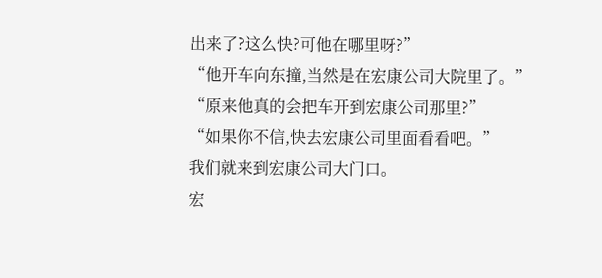出来了?这么快?可他在哪里呀?”
“他开车向东撞,当然是在宏康公司大院里了。”
“原来他真的会把车开到宏康公司那里?”
“如果你不信,快去宏康公司里面看看吧。”
我们就来到宏康公司大门口。
宏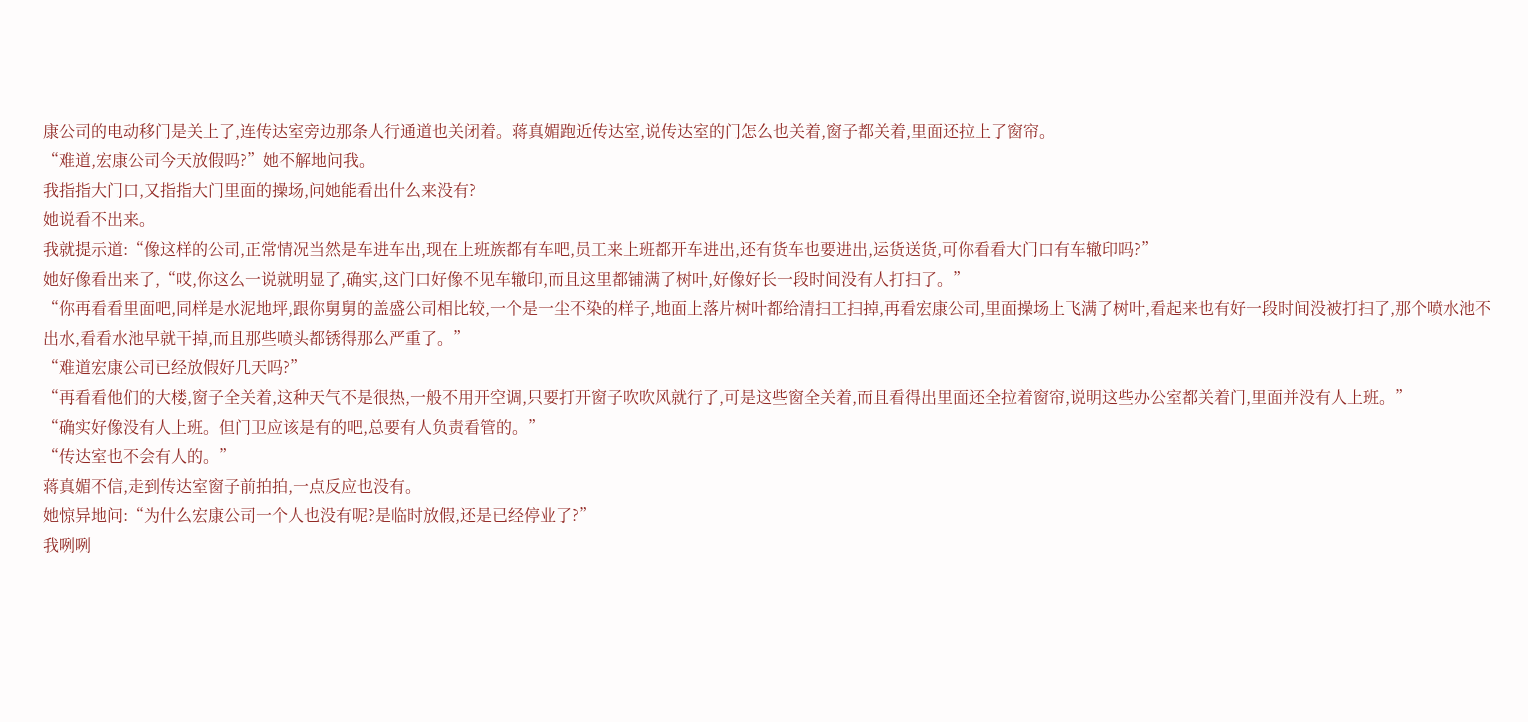康公司的电动移门是关上了,连传达室旁边那条人行通道也关闭着。蒋真媚跑近传达室,说传达室的门怎么也关着,窗子都关着,里面还拉上了窗帘。
“难道,宏康公司今天放假吗?”她不解地问我。
我指指大门口,又指指大门里面的操场,问她能看出什么来没有?
她说看不出来。
我就提示道:“像这样的公司,正常情况当然是车进车出,现在上班族都有车吧,员工来上班都开车进出,还有货车也要进出,运货送货,可你看看大门口有车辙印吗?”
她好像看出来了,“哎,你这么一说就明显了,确实,这门口好像不见车辙印,而且这里都铺满了树叶,好像好长一段时间没有人打扫了。”
“你再看看里面吧,同样是水泥地坪,跟你舅舅的盖盛公司相比较,一个是一尘不染的样子,地面上落片树叶都给清扫工扫掉,再看宏康公司,里面操场上飞满了树叶,看起来也有好一段时间没被打扫了,那个喷水池不出水,看看水池早就干掉,而且那些喷头都锈得那么严重了。”
“难道宏康公司已经放假好几天吗?”
“再看看他们的大楼,窗子全关着,这种天气不是很热,一般不用开空调,只要打开窗子吹吹风就行了,可是这些窗全关着,而且看得出里面还全拉着窗帘,说明这些办公室都关着门,里面并没有人上班。”
“确实好像没有人上班。但门卫应该是有的吧,总要有人负责看管的。”
“传达室也不会有人的。”
蒋真媚不信,走到传达室窗子前拍拍,一点反应也没有。
她惊异地问:“为什么宏康公司一个人也没有呢?是临时放假,还是已经停业了?”
我咧咧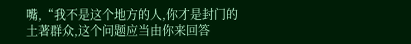嘴,“我不是这个地方的人,你才是封门的土著群众,这个问题应当由你来回答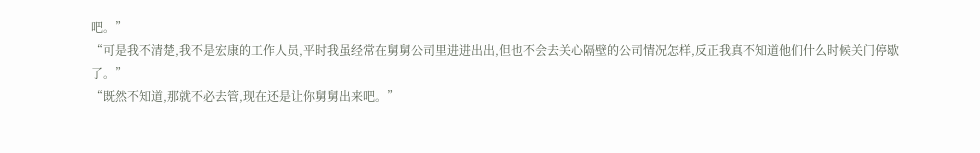吧。”
“可是我不清楚,我不是宏康的工作人员,平时我虽经常在舅舅公司里进进出出,但也不会去关心隔壁的公司情况怎样,反正我真不知道他们什么时候关门停歇了。”
“既然不知道,那就不必去管,现在还是让你舅舅出来吧。”